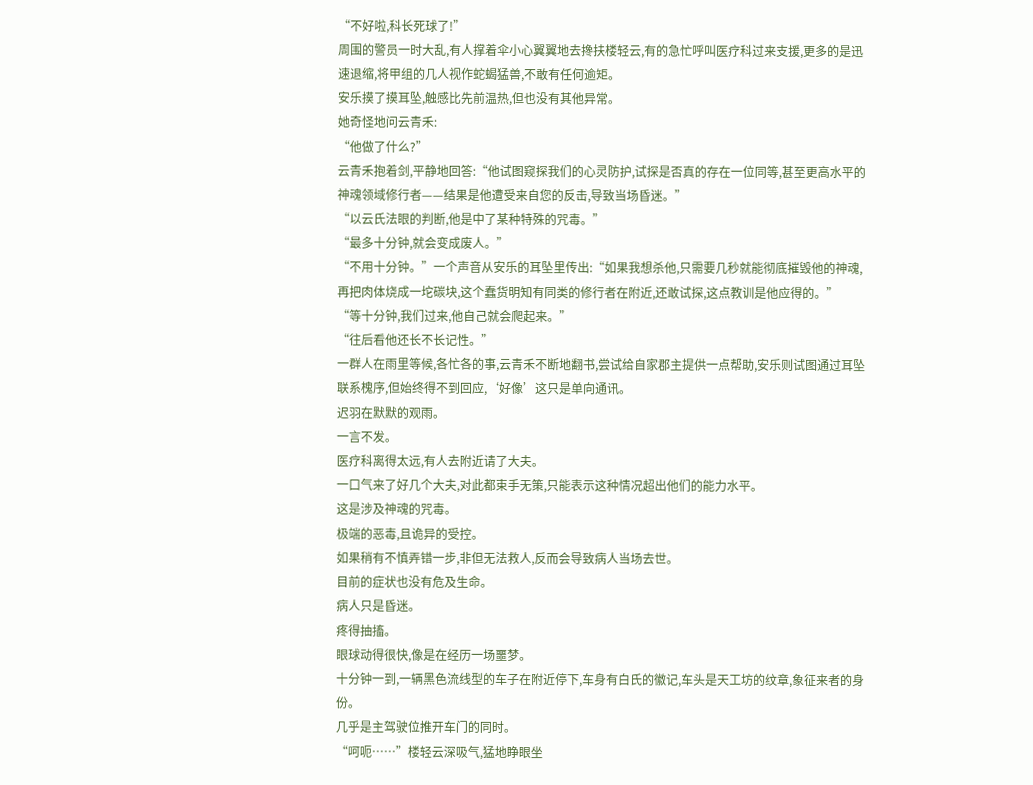“不好啦,科长死球了!”
周围的警员一时大乱,有人撑着伞小心翼翼地去搀扶楼轻云,有的急忙呼叫医疗科过来支援,更多的是迅速退缩,将甲组的几人视作蛇蝎猛兽,不敢有任何逾矩。
安乐摸了摸耳坠,触感比先前温热,但也没有其他异常。
她奇怪地问云青禾:
“他做了什么?”
云青禾抱着剑,平静地回答:“他试图窥探我们的心灵防护,试探是否真的存在一位同等,甚至更高水平的神魂领域修行者——结果是他遭受来自您的反击,导致当场昏迷。”
“以云氏法眼的判断,他是中了某种特殊的咒毒。”
“最多十分钟,就会变成废人。”
“不用十分钟。”一个声音从安乐的耳坠里传出:“如果我想杀他,只需要几秒就能彻底摧毁他的神魂,再把肉体烧成一坨碳块,这个蠢货明知有同类的修行者在附近,还敢试探,这点教训是他应得的。”
“等十分钟,我们过来,他自己就会爬起来。”
“往后看他还长不长记性。”
一群人在雨里等候,各忙各的事,云青禾不断地翻书,尝试给自家郡主提供一点帮助,安乐则试图通过耳坠联系槐序,但始终得不到回应,‘好像’这只是单向通讯。
迟羽在默默的观雨。
一言不发。
医疗科离得太远,有人去附近请了大夫。
一口气来了好几个大夫,对此都束手无策,只能表示这种情况超出他们的能力水平。
这是涉及神魂的咒毒。
极端的恶毒,且诡异的受控。
如果稍有不慎弄错一步,非但无法救人,反而会导致病人当场去世。
目前的症状也没有危及生命。
病人只是昏迷。
疼得抽搐。
眼球动得很快,像是在经历一场噩梦。
十分钟一到,一辆黑色流线型的车子在附近停下,车身有白氏的徽记,车头是天工坊的纹章,象征来者的身份。
几乎是主驾驶位推开车门的同时。
“呵呃……”楼轻云深吸气,猛地睁眼坐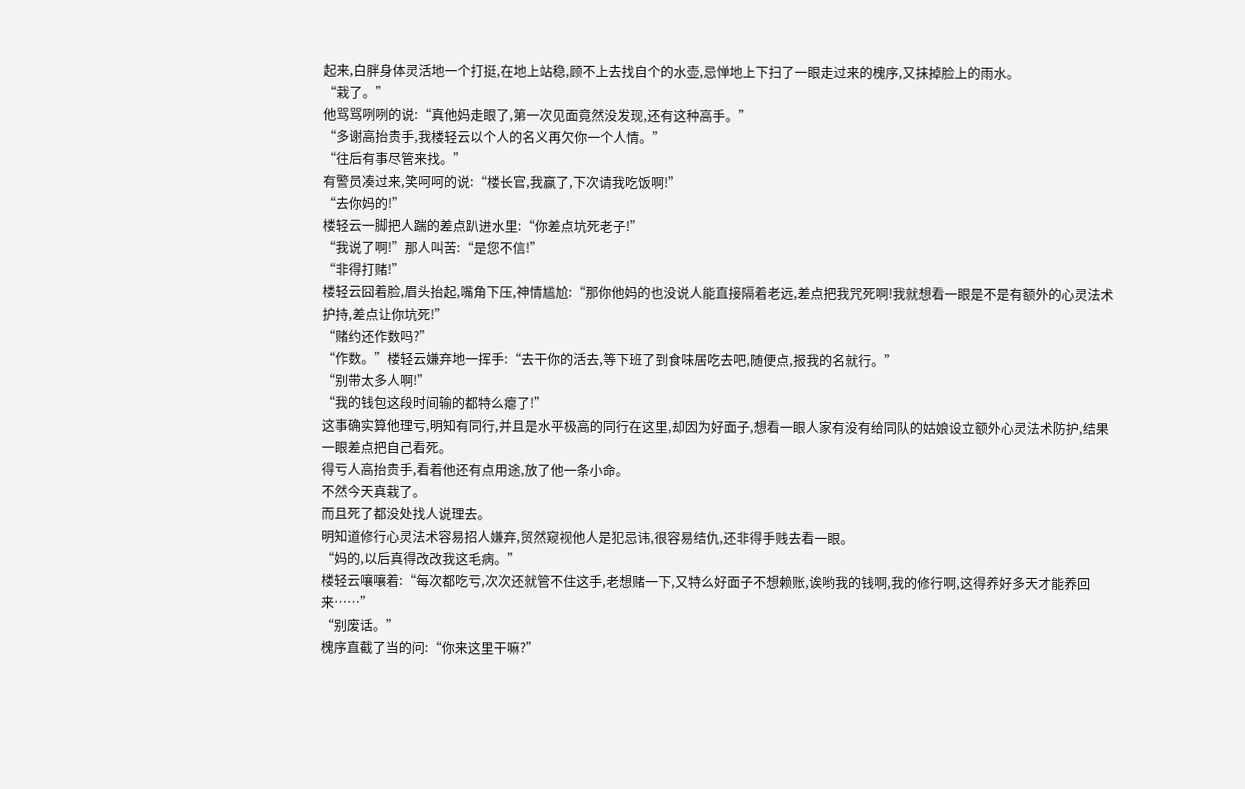起来,白胖身体灵活地一个打挺,在地上站稳,顾不上去找自个的水壶,忌惮地上下扫了一眼走过来的槐序,又抹掉脸上的雨水。
“栽了。”
他骂骂咧咧的说:“真他妈走眼了,第一次见面竟然没发现,还有这种高手。”
“多谢高抬贵手,我楼轻云以个人的名义再欠你一个人情。”
“往后有事尽管来找。”
有警员凑过来,笑呵呵的说:“楼长官,我赢了,下次请我吃饭啊!”
“去你妈的!”
楼轻云一脚把人踹的差点趴进水里:“你差点坑死老子!”
“我说了啊!”那人叫苦:“是您不信!”
“非得打赌!”
楼轻云囧着脸,眉头抬起,嘴角下压,神情尴尬:“那你他妈的也没说人能直接隔着老远,差点把我咒死啊!我就想看一眼是不是有额外的心灵法术护持,差点让你坑死!”
“赌约还作数吗?”
“作数。”楼轻云嫌弃地一挥手:“去干你的活去,等下班了到食味居吃去吧,随便点,报我的名就行。”
“别带太多人啊!”
“我的钱包这段时间输的都特么瘪了!”
这事确实算他理亏,明知有同行,并且是水平极高的同行在这里,却因为好面子,想看一眼人家有没有给同队的姑娘设立额外心灵法术防护,结果一眼差点把自己看死。
得亏人高抬贵手,看着他还有点用途,放了他一条小命。
不然今天真栽了。
而且死了都没处找人说理去。
明知道修行心灵法术容易招人嫌弃,贸然窥视他人是犯忌讳,很容易结仇,还非得手贱去看一眼。
“妈的,以后真得改改我这毛病。”
楼轻云嚷嚷着:“每次都吃亏,次次还就管不住这手,老想赌一下,又特么好面子不想赖账,诶哟我的钱啊,我的修行啊,这得养好多天才能养回来……”
“别废话。”
槐序直截了当的问:“你来这里干嘛?”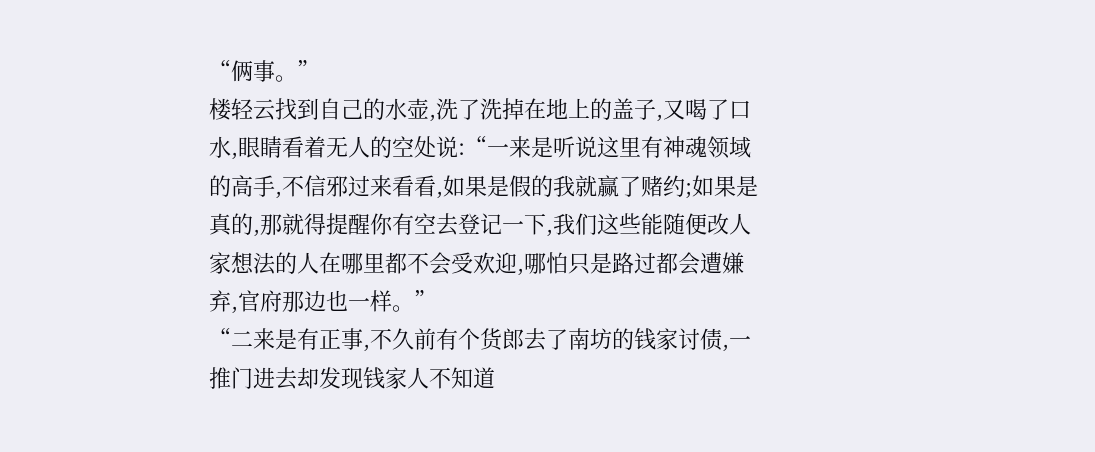“俩事。”
楼轻云找到自己的水壶,洗了洗掉在地上的盖子,又喝了口水,眼睛看着无人的空处说:“一来是听说这里有神魂领域的高手,不信邪过来看看,如果是假的我就赢了赌约;如果是真的,那就得提醒你有空去登记一下,我们这些能随便改人家想法的人在哪里都不会受欢迎,哪怕只是路过都会遭嫌弃,官府那边也一样。”
“二来是有正事,不久前有个货郎去了南坊的钱家讨债,一推门进去却发现钱家人不知道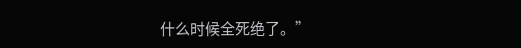什么时候全死绝了。”